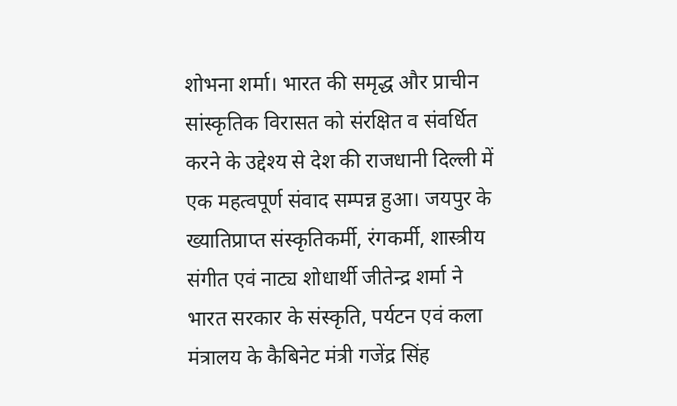शोभना शर्मा। भारत की समृद्ध और प्राचीन सांस्कृतिक विरासत को संरक्षित व संवर्धित करने के उद्देश्य से देश की राजधानी दिल्ली में एक महत्वपूर्ण संवाद सम्पन्न हुआ। जयपुर के ख्यातिप्राप्त संस्कृतिकर्मी, रंगकर्मी, शास्त्रीय संगीत एवं नाट्य शोधार्थी जीतेन्द्र शर्मा ने भारत सरकार के संस्कृति, पर्यटन एवं कला मंत्रालय के कैबिनेट मंत्री गजेंद्र सिंह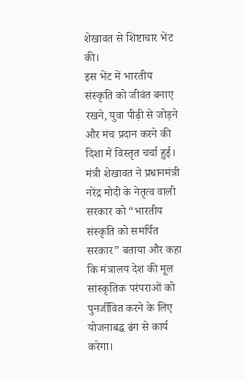शेखावत से शिष्टाचार भेंट की।
इस भेंट में भारतीय संस्कृति को जीवंत बनाए रखने, युवा पीढ़ी से जोड़ने और मंच प्रदान करने की दिशा में विस्तृत चर्चा हुई। मंत्री शेखावत ने प्रधानमंत्री नरेंद्र मोदी के नेतृत्व वाली सरकार को “भारतीय संस्कृति को समर्पित सरकार” बताया और कहा कि मंत्रालय देश की मूल सांस्कृतिक परंपराओं को पुनर्जीवित करने के लिए योजनाबद्ध ढंग से कार्य करेगा।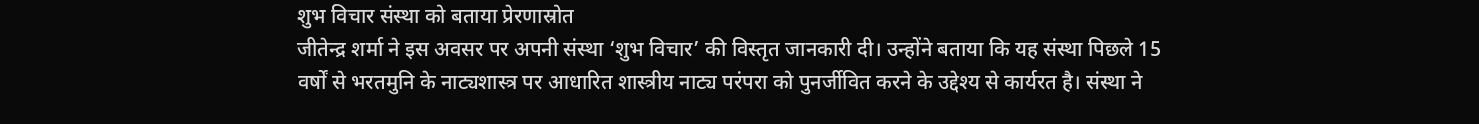शुभ विचार संस्था को बताया प्रेरणास्रोत
जीतेन्द्र शर्मा ने इस अवसर पर अपनी संस्था ‘शुभ विचार’ की विस्तृत जानकारी दी। उन्होंने बताया कि यह संस्था पिछले 15 वर्षों से भरतमुनि के नाट्यशास्त्र पर आधारित शास्त्रीय नाट्य परंपरा को पुनर्जीवित करने के उद्देश्य से कार्यरत है। संस्था ने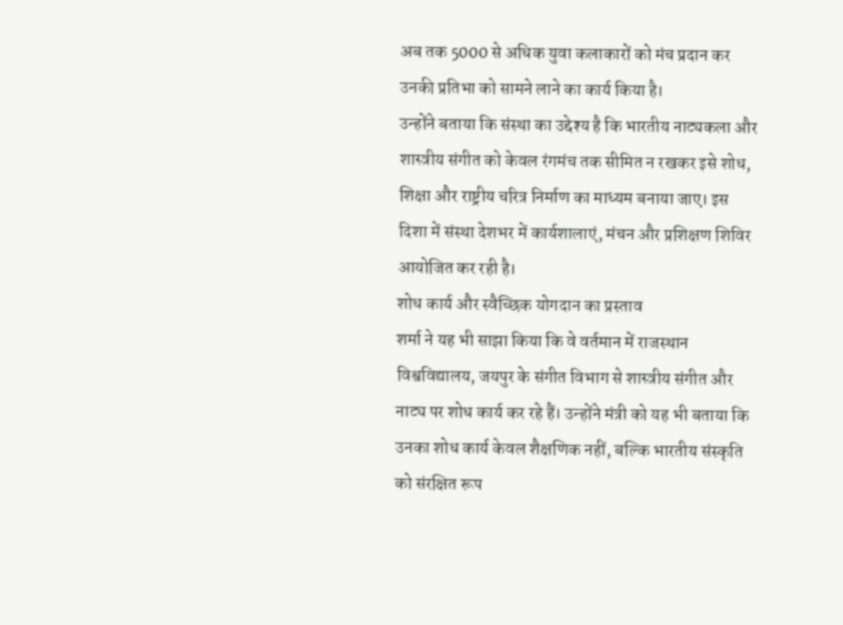अब तक 5000 से अधिक युवा कलाकारों को मंच प्रदान कर उनकी प्रतिभा को सामने लाने का कार्य किया है।
उन्होंने बताया कि संस्था का उद्देश्य है कि भारतीय नाट्यकला और शास्त्रीय संगीत को केवल रंगमंच तक सीमित न रखकर इसे शोध, शिक्षा और राष्ट्रीय चरित्र निर्माण का माध्यम बनाया जाए। इस दिशा में संस्था देशभर में कार्यशालाएं, मंचन और प्रशिक्षण शिविर आयोजित कर रही है।
शोध कार्य और स्वैच्छिक योगदान का प्रस्ताव
शर्मा ने यह भी साझा किया कि वे वर्तमान में राजस्थान विश्वविद्यालय, जयपुर के संगीत विभाग से शास्त्रीय संगीत और नाट्य पर शोध कार्य कर रहे हैं। उन्होंने मंत्री को यह भी बताया कि उनका शोध कार्य केवल शैक्षणिक नहीं, बल्कि भारतीय संस्कृति को संरक्षित रूप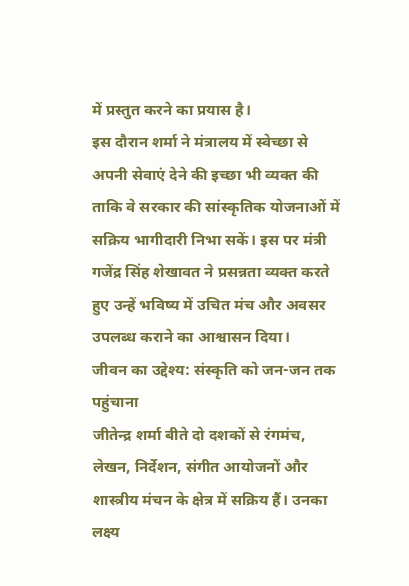में प्रस्तुत करने का प्रयास है।
इस दौरान शर्मा ने मंत्रालय में स्वेच्छा से अपनी सेवाएं देने की इच्छा भी व्यक्त की ताकि वे सरकार की सांस्कृतिक योजनाओं में सक्रिय भागीदारी निभा सकें। इस पर मंत्री गजेंद्र सिंह शेखावत ने प्रसन्नता व्यक्त करते हुए उन्हें भविष्य में उचित मंच और अवसर उपलब्ध कराने का आश्वासन दिया।
जीवन का उद्देश्य: संस्कृति को जन-जन तक पहुंचाना
जीतेन्द्र शर्मा बीते दो दशकों से रंगमंच, लेखन, निर्देशन, संगीत आयोजनों और शास्त्रीय मंचन के क्षेत्र में सक्रिय हैं। उनका लक्ष्य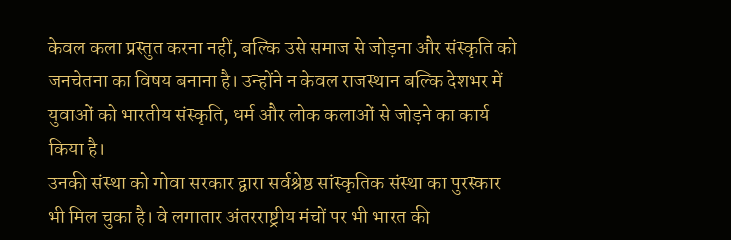केवल कला प्रस्तुत करना नहीं, बल्कि उसे समाज से जोड़ना और संस्कृति को जनचेतना का विषय बनाना है। उन्होंने न केवल राजस्थान बल्कि देशभर में युवाओं को भारतीय संस्कृति, धर्म और लोक कलाओं से जोड़ने का कार्य किया है।
उनकी संस्था को गोवा सरकार द्वारा सर्वश्रेष्ठ सांस्कृतिक संस्था का पुरस्कार भी मिल चुका है। वे लगातार अंतरराष्ट्रीय मंचों पर भी भारत की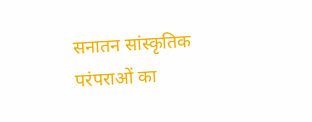सनातन सांस्कृतिक परंपराओं का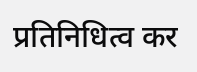प्रतिनिधित्व कर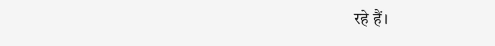रहे हैं।